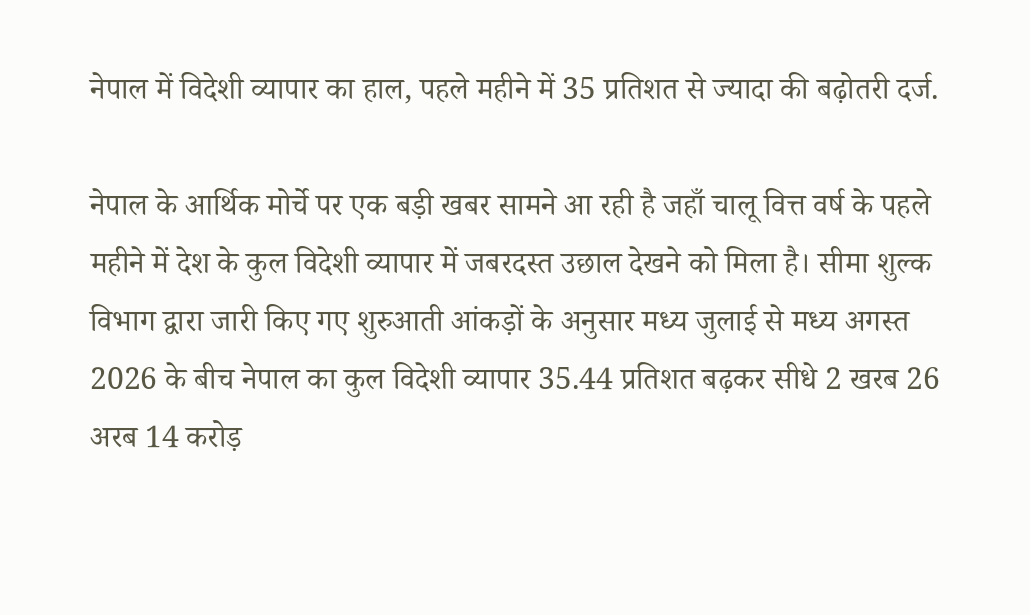नेपाल में विदेशी व्यापार का हाल, पहले महीने में 35 प्रतिशत से ज्यादा की बढ़ोतरी दर्ज.

नेपाल के आर्थिक मोर्चे पर एक बड़ी खबर सामने आ रही है जहाँ चालू वित्त वर्ष के पहले महीने में देश के कुल विदेशी व्यापार में जबरदस्त उछाल देखने को मिला है। सीमा शुल्क विभाग द्वारा जारी किए गए शुरुआती आंकड़ों के अनुसार मध्य जुलाई से मध्य अगस्त 2026 के बीच नेपाल का कुल विदेशी व्यापार 35.44 प्रतिशत बढ़कर सीधे 2 खरब 26 अरब 14 करोड़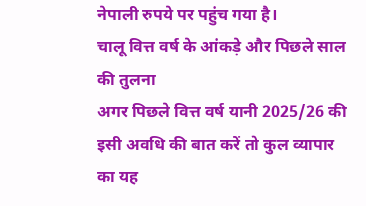नेपाली रुपये पर पहुंच गया है।
चालू वित्त वर्ष के आंकड़े और पिछले साल की तुलना
अगर पिछले वित्त वर्ष यानी 2025/26 की इसी अवधि की बात करें तो कुल व्यापार का यह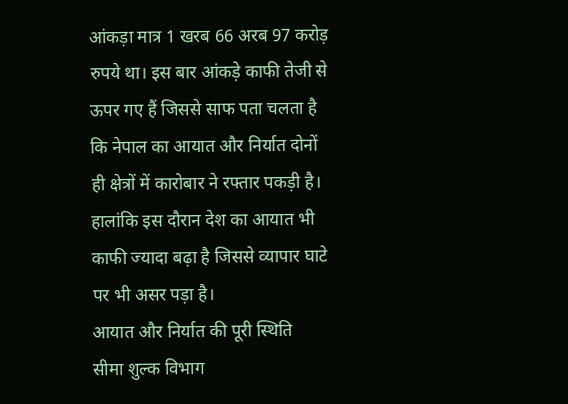आंकड़ा मात्र 1 खरब 66 अरब 97 करोड़ रुपये था। इस बार आंकड़े काफी तेजी से ऊपर गए हैं जिससे साफ पता चलता है कि नेपाल का आयात और निर्यात दोनों ही क्षेत्रों में कारोबार ने रफ्तार पकड़ी है। हालांकि इस दौरान देश का आयात भी काफी ज्यादा बढ़ा है जिससे व्यापार घाटे पर भी असर पड़ा है।
आयात और निर्यात की पूरी स्थिति
सीमा शुल्क विभाग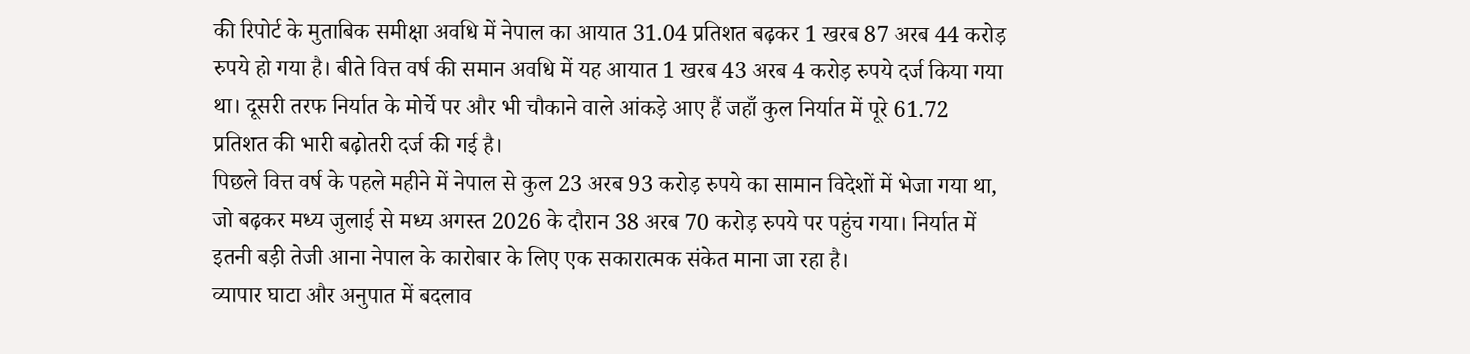की रिपोर्ट के मुताबिक समीक्षा अवधि में नेपाल का आयात 31.04 प्रतिशत बढ़कर 1 खरब 87 अरब 44 करोड़ रुपये हो गया है। बीते वित्त वर्ष की समान अवधि में यह आयात 1 खरब 43 अरब 4 करोड़ रुपये दर्ज किया गया था। दूसरी तरफ निर्यात के मोर्चे पर और भी चौकाने वाले आंकड़े आए हैं जहाँ कुल निर्यात में पूरे 61.72 प्रतिशत की भारी बढ़ोतरी दर्ज की गई है।
पिछले वित्त वर्ष के पहले महीने में नेपाल से कुल 23 अरब 93 करोड़ रुपये का सामान विदेशों में भेजा गया था, जो बढ़कर मध्य जुलाई से मध्य अगस्त 2026 के दौरान 38 अरब 70 करोड़ रुपये पर पहुंच गया। निर्यात में इतनी बड़ी तेजी आना नेपाल के कारोबार के लिए एक सकारात्मक संकेत माना जा रहा है।
व्यापार घाटा और अनुपात में बदलाव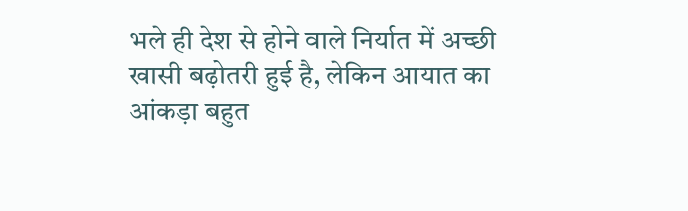भले ही देश से होने वाले निर्यात में अच्छी खासी बढ़ोतरी हुई है, लेकिन आयात का आंकड़ा बहुत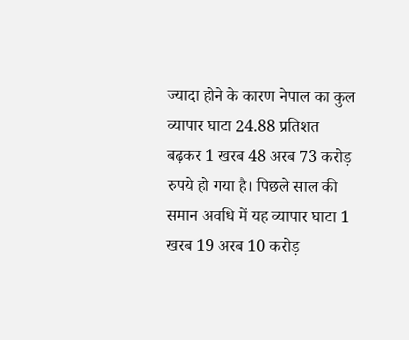ज्यादा होने के कारण नेपाल का कुल व्यापार घाटा 24.88 प्रतिशत बढ़कर 1 खरब 48 अरब 73 करोड़ रुपये हो गया है। पिछले साल की समान अवधि में यह व्यापार घाटा 1 खरब 19 अरब 10 करोड़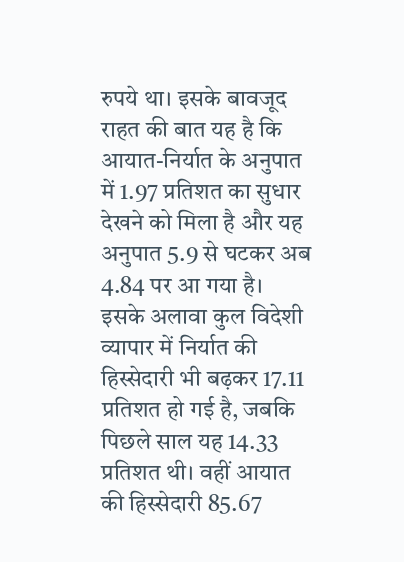रुपये था। इसके बावजूद राहत की बात यह है कि आयात-निर्यात के अनुपात में 1.97 प्रतिशत का सुधार देखने को मिला है और यह अनुपात 5.9 से घटकर अब 4.84 पर आ गया है। इसके अलावा कुल विदेशी व्यापार में निर्यात की हिस्सेदारी भी बढ़कर 17.11 प्रतिशत हो गई है, जबकि पिछले साल यह 14.33 प्रतिशत थी। वहीं आयात की हिस्सेदारी 85.67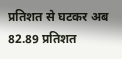प्रतिशत से घटकर अब 82.89 प्रतिशत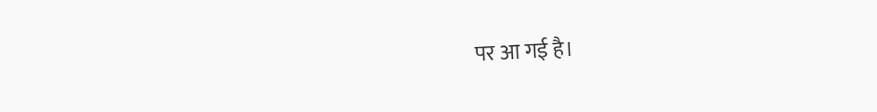पर आ गई है।